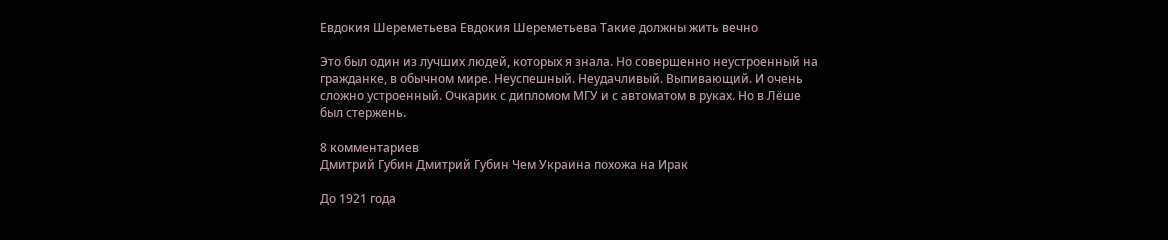Евдокия Шереметьева Евдокия Шереметьева Такие должны жить вечно

Это был один из лучших людей, которых я знала. Но совершенно неустроенный на гражданке, в обычном мире. Неуспешный. Неудачливый. Выпивающий. И очень сложно устроенный. Очкарик с дипломом МГУ и с автоматом в руках. Но в Лёше был стержень.

8 комментариев
Дмитрий Губин Дмитрий Губин Чем Украина похожа на Ирак

До 1921 года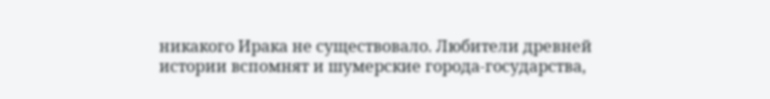никакого Ирака не существовало. Любители древней истории вспомнят и шумерские города-государства,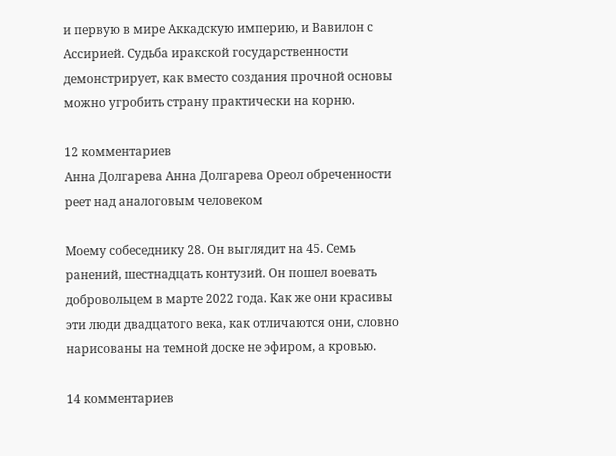и первую в мире Аккадскую империю, и Вавилон с Ассирией. Судьба иракской государственности демонстрирует, как вместо создания прочной основы можно угробить страну практически на корню.

12 комментариев
Анна Долгарева Анна Долгарева Ореол обреченности реет над аналоговым человеком

Моему собеседнику 28. Он выглядит на 45. Семь ранений, шестнадцать контузий. Он пошел воевать добровольцем в марте 2022 года. Как же они красивы эти люди двадцатого века, как отличаются они, словно нарисованы на темной доске не эфиром, а кровью.

14 комментариев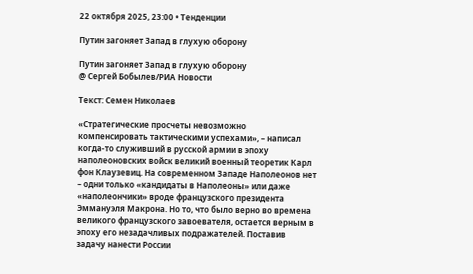22 октября 2025, 23:00 • Тенденции

Путин загоняет Запад в глухую оборону

Путин загоняет Запад в глухую оборону
@ Сергей Бобылев/РИА Новости

Tекст: Семен Николаев

«Стратегические просчеты невозможно компенсировать тактическими успехами», – написал когда-то служивший в русской армии в эпоху наполеоновских войск великий военный теоретик Карл фон Клаузевиц. На современном Западе Наполеонов нет – одни только «кандидаты в Наполеоны» или даже «наполеончики» вроде французского президента Эммануэля Макрона. Но то, что было верно во времена великого французского завоевателя, остается верным в эпоху его незадачливых подражателей. Поставив задачу нанести России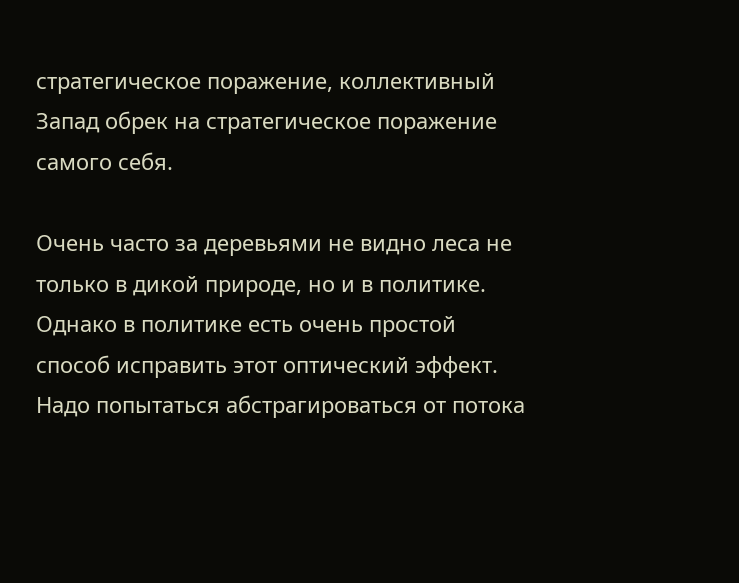стратегическое поражение, коллективный Запад обрек на стратегическое поражение самого себя.

Очень часто за деревьями не видно леса не только в дикой природе, но и в политике. Однако в политике есть очень простой способ исправить этот оптический эффект. Надо попытаться абстрагироваться от потока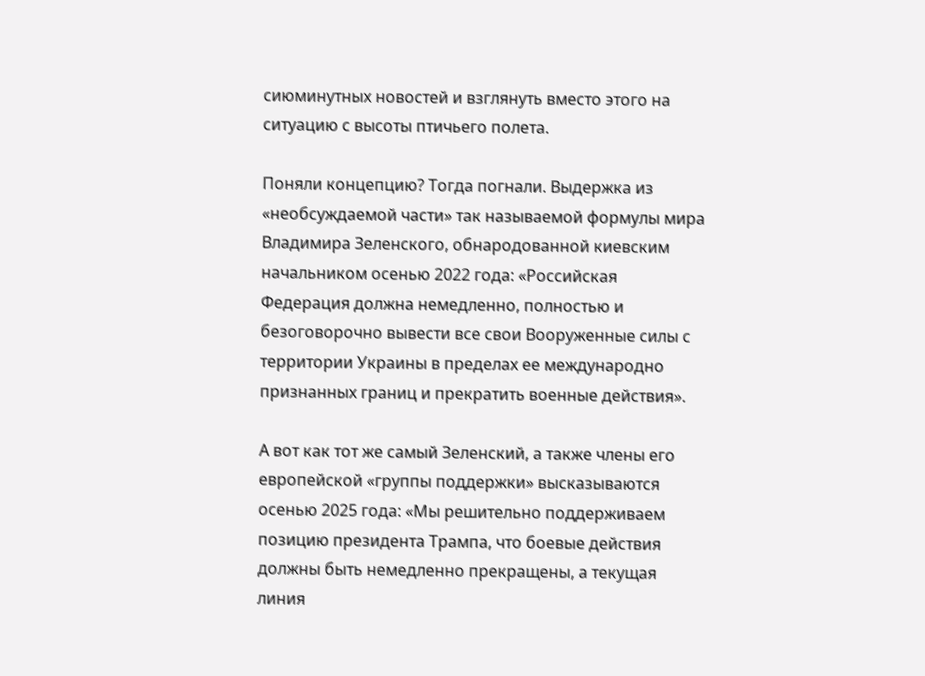сиюминутных новостей и взглянуть вместо этого на ситуацию с высоты птичьего полета.

Поняли концепцию? Тогда погнали. Выдержка из «необсуждаемой части» так называемой формулы мира Владимира Зеленского, обнародованной киевским начальником осенью 2022 года: «Российская Федерация должна немедленно, полностью и безоговорочно вывести все свои Вооруженные силы с территории Украины в пределах ее международно признанных границ и прекратить военные действия».

А вот как тот же самый Зеленский, а также члены его европейской «группы поддержки» высказываются осенью 2025 года: «Мы решительно поддерживаем позицию президента Трампа, что боевые действия должны быть немедленно прекращены, а текущая линия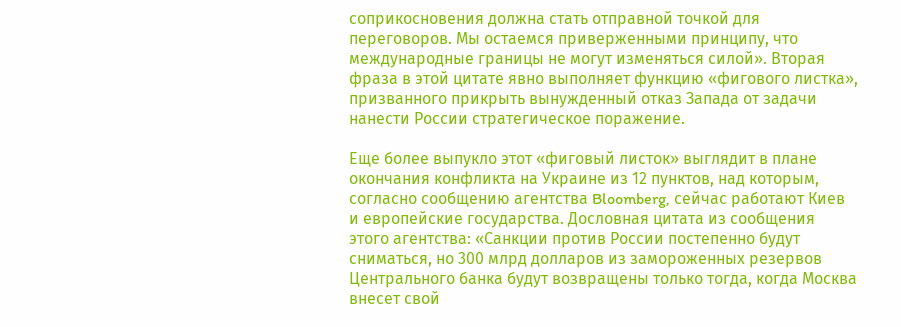соприкосновения должна стать отправной точкой для переговоров. Мы остаемся приверженными принципу, что международные границы не могут изменяться силой». Вторая фраза в этой цитате явно выполняет функцию «фигового листка», призванного прикрыть вынужденный отказ Запада от задачи нанести России стратегическое поражение.

Еще более выпукло этот «фиговый листок» выглядит в плане окончания конфликта на Украине из 12 пунктов, над которым, согласно сообщению агентства Bloomberg, сейчас работают Киев и европейские государства. Дословная цитата из сообщения этого агентства: «Санкции против России постепенно будут сниматься, но 300 млрд долларов из замороженных резервов Центрального банка будут возвращены только тогда, когда Москва внесет свой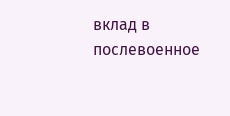вклад в послевоенное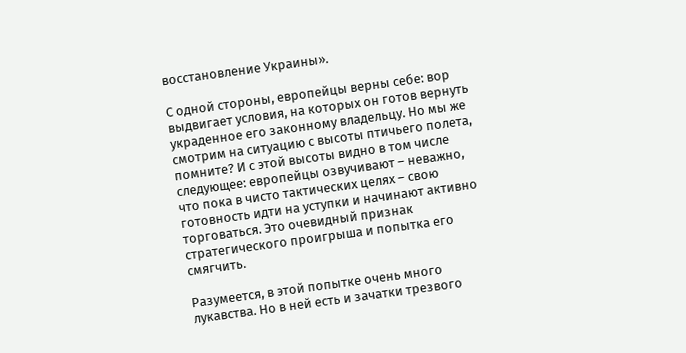восстановление Украины».

С одной стороны, европейцы верны себе: вор выдвигает условия, на которых он готов вернуть украденное его законному владельцу. Но мы же смотрим на ситуацию с высоты птичьего полета, помните? И с этой высоты видно в том числе следующее: европейцы озвучивают – неважно, что пока в чисто тактических целях – свою готовность идти на уступки и начинают активно торговаться. Это очевидный признак стратегического проигрыша и попытка его смягчить.

Разумеется, в этой попытке очень много лукавства. Но в ней есть и зачатки трезвого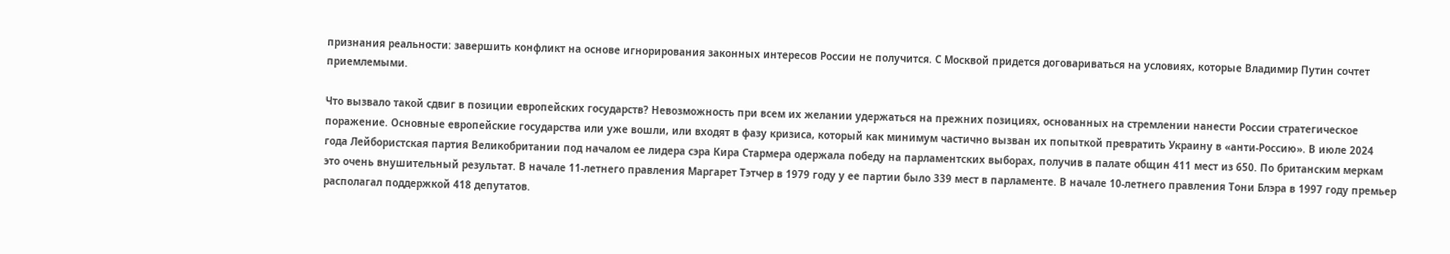признания реальности: завершить конфликт на основе игнорирования законных интересов России не получится. С Москвой придется договариваться на условиях, которые Владимир Путин сочтет приемлемыми.

Что вызвало такой сдвиг в позиции европейских государств? Невозможность при всем их желании удержаться на прежних позициях, основанных на стремлении нанести России стратегическое поражение. Основные европейские государства или уже вошли, или входят в фазу кризиса, который как минимум частично вызван их попыткой превратить Украину в «анти-Россию». В июле 2024 года Лейбористская партия Великобритании под началом ее лидера сэра Кира Стармера одержала победу на парламентских выборах, получив в палате общин 411 мест из 650. По британским меркам это очень внушительный результат. В начале 11-летнего правления Маргарет Тэтчер в 1979 году у ее партии было 339 мест в парламенте. В начале 10-летнего правления Тони Блэра в 1997 году премьер располагал поддержкой 418 депутатов.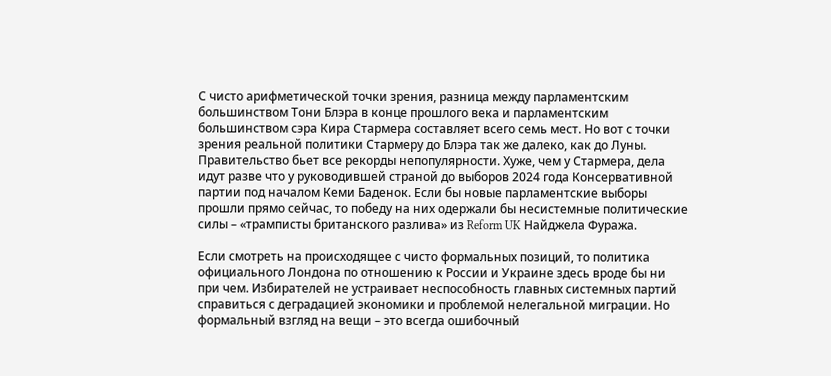С чисто арифметической точки зрения, разница между парламентским большинством Тони Блэра в конце прошлого века и парламентским большинством сэра Кира Стармера составляет всего семь мест. Но вот с точки зрения реальной политики Стармеру до Блэра так же далеко, как до Луны. Правительство бьет все рекорды непопулярности. Хуже, чем у Стармера, дела идут разве что у руководившей страной до выборов 2024 года Консервативной партии под началом Кеми Баденок. Если бы новые парламентские выборы прошли прямо сейчас, то победу на них одержали бы несистемные политические силы – «трамписты британского разлива» из Reform UK Найджела Фуража.

Если смотреть на происходящее с чисто формальных позиций, то политика официального Лондона по отношению к России и Украине здесь вроде бы ни при чем. Избирателей не устраивает неспособность главных системных партий справиться с деградацией экономики и проблемой нелегальной миграции. Но формальный взгляд на вещи – это всегда ошибочный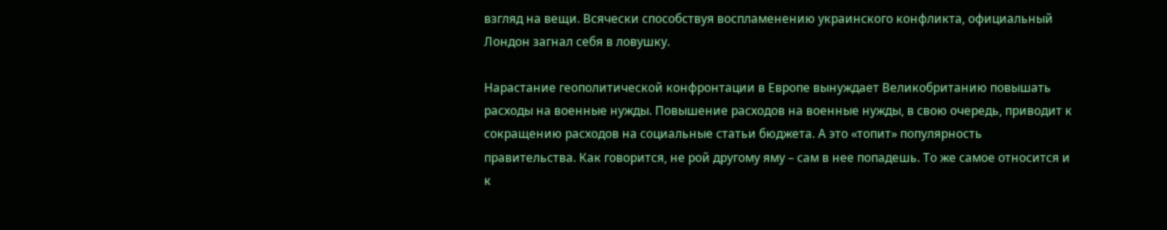взгляд на вещи. Всячески способствуя воспламенению украинского конфликта, официальный Лондон загнал себя в ловушку.

Нарастание геополитической конфронтации в Европе вынуждает Великобританию повышать расходы на военные нужды. Повышение расходов на военные нужды, в свою очередь, приводит к сокращению расходов на социальные статьи бюджета. А это «топит» популярность правительства. Как говорится, не рой другому яму – сам в нее попадешь. То же самое относится и к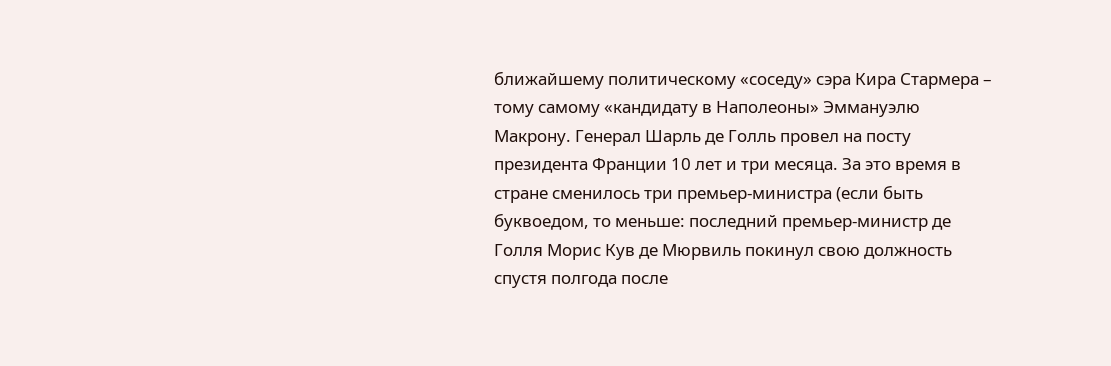ближайшему политическому «соседу» сэра Кира Стармера – тому самому «кандидату в Наполеоны» Эммануэлю Макрону. Генерал Шарль де Голль провел на посту президента Франции 10 лет и три месяца. За это время в стране сменилось три премьер-министра (если быть буквоедом, то меньше: последний премьер-министр де Голля Морис Кув де Мюрвиль покинул свою должность спустя полгода после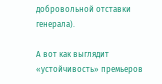добровольной отставки генерала).

А вот как выглядит «устойчивость» премьеров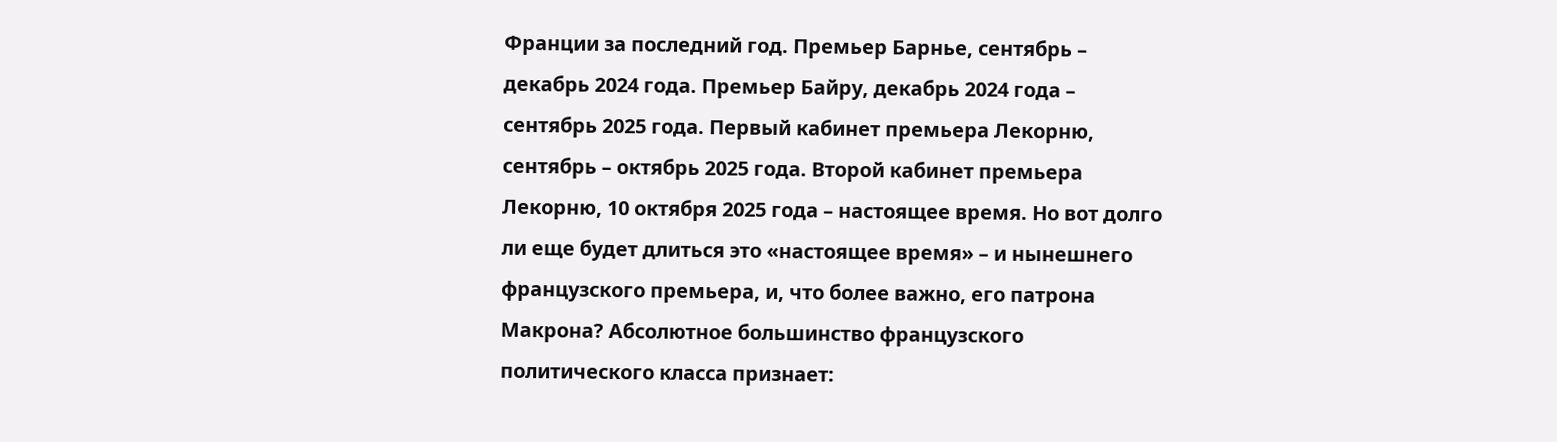Франции за последний год. Премьер Барнье, сентябрь – декабрь 2024 года. Премьер Байру, декабрь 2024 года – сентябрь 2025 года. Первый кабинет премьера Лекорню, сентябрь – октябрь 2025 года. Второй кабинет премьера Лекорню, 10 октября 2025 года – настоящее время. Но вот долго ли еще будет длиться это «настоящее время» – и нынешнего французского премьера, и, что более важно, его патрона Макрона? Абсолютное большинство французского политического класса признает: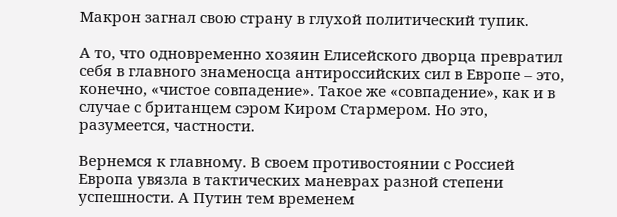Макрон загнал свою страну в глухой политический тупик.

А то, что одновременно хозяин Елисейского дворца превратил себя в главного знаменосца антироссийских сил в Европе – это, конечно, «чистое совпадение». Такое же «совпадение», как и в случае с британцем сэром Киром Стармером. Но это, разумеется, частности.

Вернемся к главному. В своем противостоянии с Россией Европа увязла в тактических маневрах разной степени успешности. А Путин тем временем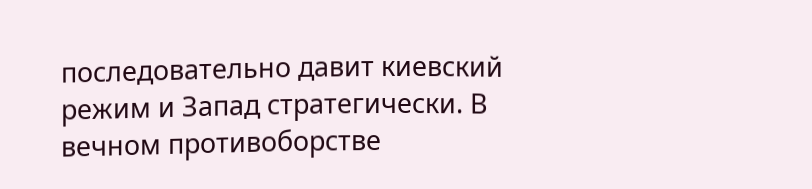последовательно давит киевский режим и Запад стратегически. В вечном противоборстве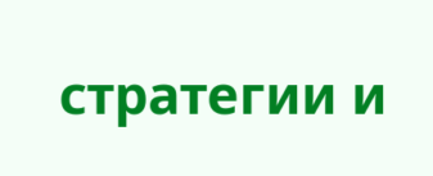стратегии и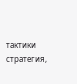тактики стратегия,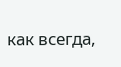как всегда,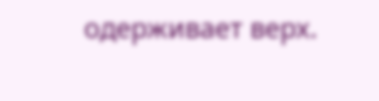одерживает верх.